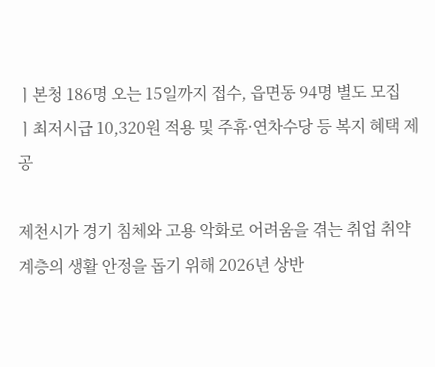ㅣ본청 186명 오는 15일까지 접수, 읍면동 94명 별도 모집
ㅣ최저시급 10,320원 적용 및 주휴·연차수당 등 복지 혜택 제공

제천시가 경기 침체와 고용 악화로 어려움을 겪는 취업 취약계층의 생활 안정을 돕기 위해 2026년 상반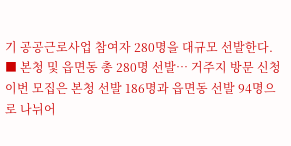기 공공근로사업 참여자 280명을 대규모 선발한다.
■ 본청 및 읍면동 총 280명 선발… 거주지 방문 신청
이번 모집은 본청 선발 186명과 읍면동 선발 94명으로 나뉘어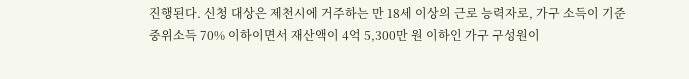진행된다. 신청 대상은 제천시에 거주하는 만 18세 이상의 근로 능력자로, 가구 소득이 기준중위소득 70% 이하이면서 재산액이 4억 5,300만 원 이하인 가구 구성원이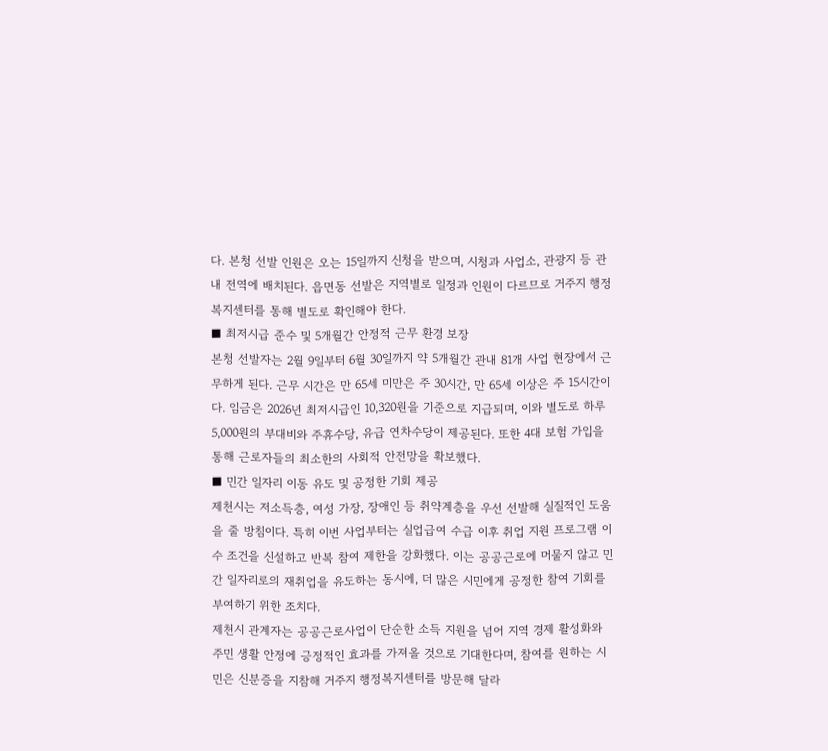다. 본청 선발 인원은 오는 15일까지 신청을 받으며, 시청과 사업소, 관광지 등 관내 전역에 배치된다. 읍면동 선발은 지역별로 일정과 인원이 다르므로 거주지 행정복지센터를 통해 별도로 확인해야 한다.
■ 최저시급 준수 및 5개월간 안정적 근무 환경 보장
본청 선발자는 2월 9일부터 6월 30일까지 약 5개월간 관내 81개 사업 현장에서 근무하게 된다. 근무 시간은 만 65세 미만은 주 30시간, 만 65세 이상은 주 15시간이다. 임금은 2026년 최저시급인 10,320원을 기준으로 지급되며, 이와 별도로 하루 5,000원의 부대비와 주휴수당, 유급 연차수당이 제공된다. 또한 4대 보험 가입을 통해 근로자들의 최소한의 사회적 안전망을 확보했다.
■ 민간 일자리 이동 유도 및 공정한 기회 제공
제천시는 저소득층, 여성 가장, 장애인 등 취약계층을 우선 선발해 실질적인 도움을 줄 방침이다. 특히 이번 사업부터는 실업급여 수급 이후 취업 지원 프로그램 이수 조건을 신설하고 반복 참여 제한을 강화했다. 이는 공공근로에 머물지 않고 민간 일자리로의 재취업을 유도하는 동시에, 더 많은 시민에게 공정한 참여 기회를 부여하기 위한 조치다.
제천시 관계자는 공공근로사업이 단순한 소득 지원을 넘어 지역 경제 활성화와 주민 생활 안정에 긍정적인 효과를 가져올 것으로 기대한다며, 참여를 원하는 시민은 신분증을 지참해 거주지 행정복지센터를 방문해 달라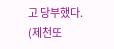고 당부했다.
(제천또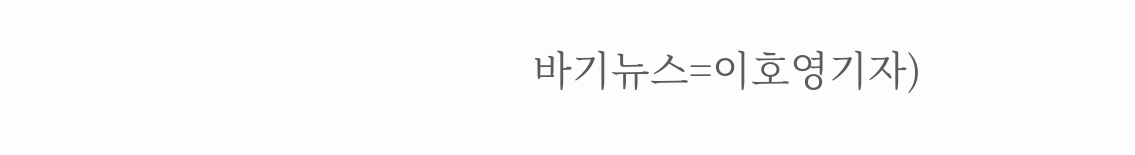바기뉴스=이호영기자)